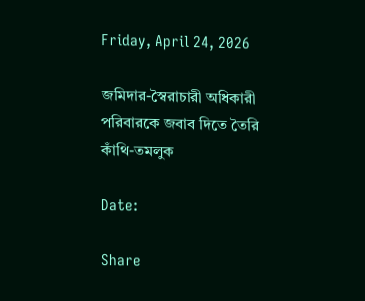Friday, April 24, 2026

জমিদার-স্বৈরাচারী অধিকারী পরিবারকে জবাব দিতে তৈরি কাঁথি-তমলুক

Date:

Share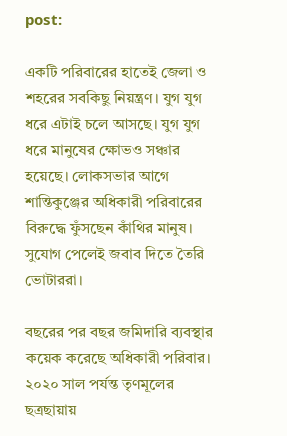post:

একটি পরিবারের হাতেই জেলা ও শহরের সবকিছু নিয়ন্ত্রণ। যুগ যুগ ধরে এটাই চলে আসছে। যুগ যুগ ধরে মানুষের ক্ষোভও সঞ্চার হয়েছে। লোকসভার আগে শান্তিকুঞ্জের অধিকারী পরিবারের বিরুদ্ধে ফুঁসছেন কাঁথির মানুষ। সুযোগ পেলেই জবাব দিতে তৈরি ভোটাররা।

বছরের পর বছর জমিদারি ব্যবস্থার কয়েক করেছে অধিকারী পরিবার। ২০২০ সাল পর্যন্ত তৃণমূলের ছত্রছায়ায়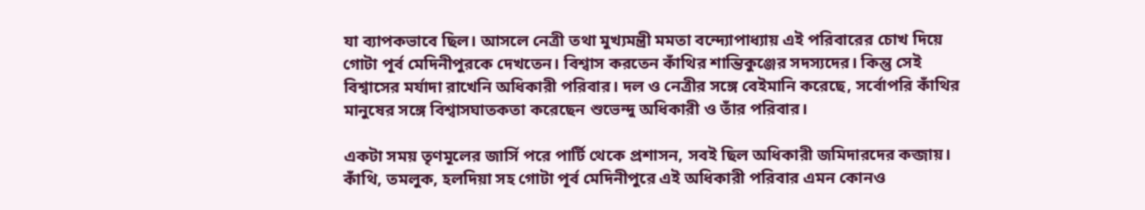যা ব্যাপকভাবে ছিল। আসলে নেত্রী তথা মুখ্যমন্ত্রী মমতা বন্দ্যোপাধ্যায় এই পরিবারের চোখ দিয়ে গোটা পূর্ব মেদিনীপুরকে দেখতেন। বিশ্বাস করতেন কাঁথির শান্তিকুঞ্জের সদস্যদের। কিন্তু সেই বিশ্বাসের মর্যাদা রাখেনি অধিকারী পরিবার। দল ও নেত্রীর সঙ্গে বেইমানি করেছে, সর্বোপরি কাঁথির মানুষের সঙ্গে বিশ্বাসঘাতকতা করেছেন শুভেন্দু অধিকারী ও তাঁর পরিবার।

একটা সময় তৃণমূলের জার্সি পরে পার্টি থেকে প্রশাসন, সবই ছিল অধিকারী জমিদারদের কব্জায়। কাঁথি, তমলুক, হলদিয়া সহ গোটা পূর্ব মেদিনীপুরে এই অধিকারী পরিবার এমন কোনও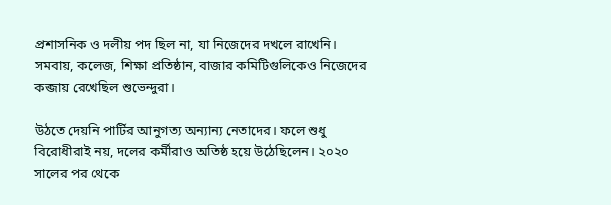প্রশাসনিক ও দলীয় পদ ছিল না, যা নিজেদের দখলে রাখেনি। সমবায়, কলেজ, শিক্ষা প্রতিষ্ঠান, বাজার কমিটিগুলিকেও নিজেদের কব্জায় রেখেছিল শুভেন্দুরা।

উঠতে দেয়নি পার্টির আনুগত্য অন্যান্য নেতাদের। ফলে শুধু বিরোধীরাই নয়, দলের কর্মীরাও অতিষ্ঠ হয়ে উঠেছিলেন। ২০২০ সালের পর থেকে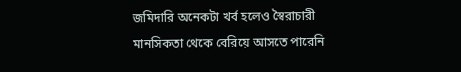জমিদারি অনেকটা খর্ব হলেও স্বৈরাচারী মানসিকতা থেকে বেরিয়ে আসতে পারেনি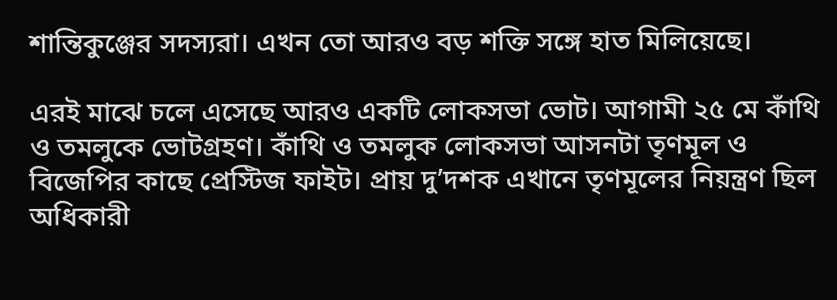শান্তিকুঞ্জের সদস্যরা। এখন তো আরও বড় শক্তি সঙ্গে হাত মিলিয়েছে।

এরই মাঝে চলে এসেছে আরও একটি লোকসভা ভোট। আগামী ২৫ মে কাঁথি ও তমলুকে ভোটগ্রহণ। কাঁথি ও তমলুক লোকসভা আসনটা তৃণমূল ও বিজেপির কাছে প্রেস্টিজ ফাইট। প্রায় দু’দশক এখানে তৃণমূলের নিয়ন্ত্রণ ছিল অধিকারী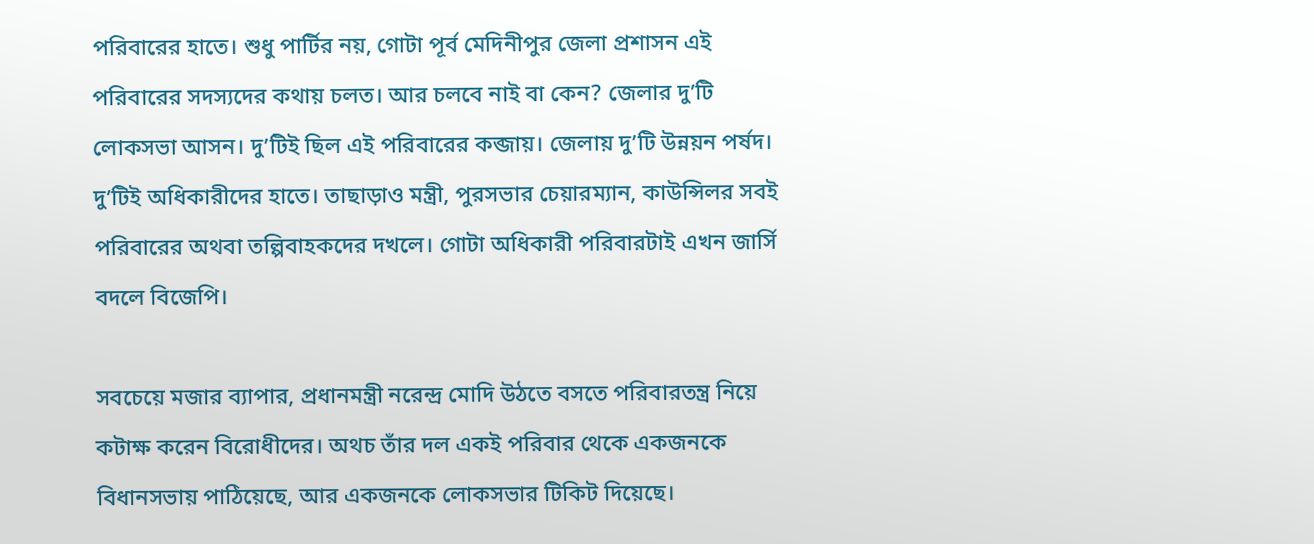পরিবারের হাতে। শুধু পার্টির নয়, গোটা পূর্ব মেদিনীপুর জেলা প্রশাসন এই পরিবারের সদস্যদের কথায় চলত। আর চলবে নাই বা কেন? জেলার দু’টি লোকসভা আসন। দু’টিই ছিল এই পরিবারের কব্জায়। জেলায় দু’টি উন্নয়ন পর্ষদ। দু’টিই অধিকারীদের হাতে। তাছাড়াও মন্ত্রী, পুরসভার চেয়ারম্যান, কাউন্সিলর সবই পরিবারের অথবা তল্পিবাহকদের দখলে। গোটা অধিকারী পরিবারটাই এখন জার্সি বদলে বিজেপি।

সবচেয়ে মজার ব্যাপার, প্রধানমন্ত্রী নরেন্দ্র মোদি উঠতে বসতে পরিবারতন্ত্র নিয়ে কটাক্ষ করেন বিরোধীদের। অথচ তাঁর দল একই পরিবার থেকে একজনকে বিধানসভায় পাঠিয়েছে, আর একজনকে লোকসভার টিকিট দিয়েছে।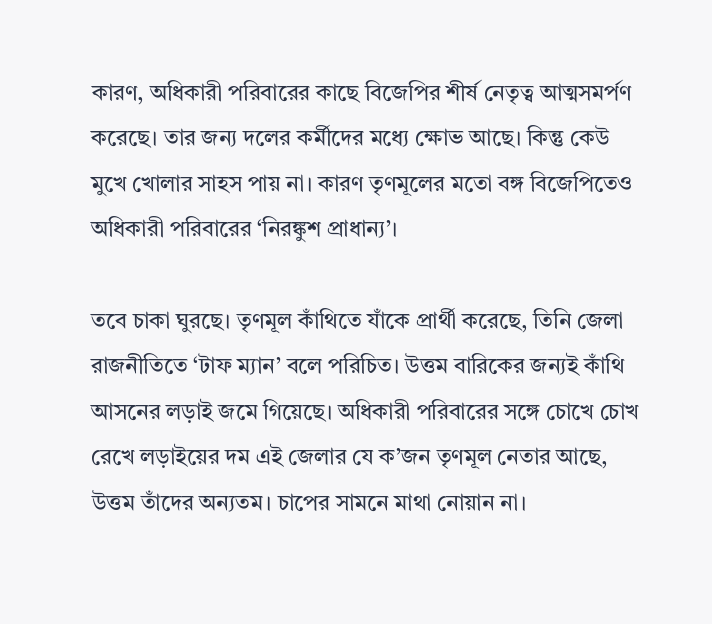কারণ, অধিকারী পরিবারের কাছে বিজেপির শীর্ষ নেতৃত্ব আত্মসমর্পণ করেছে। তার জন্য দলের কর্মীদের মধ্যে ক্ষোভ আছে। কিন্তু কেউ মুখে খোলার সাহস পায় না। কারণ তৃণমূলের মতো বঙ্গ বিজেপিতেও অধিকারী পরিবারের ‘নিরঙ্কুশ প্রাধান্য’।

তবে চাকা ঘুরছে। তৃণমূল কাঁথিতে যাঁকে প্রার্থী করেছে, তিনি জেলা রাজনীতিতে ‘টাফ ম্যান’ বলে পরিচিত। উত্তম বারিকের জন্যই কাঁথি আসনের লড়াই জমে গিয়েছে। অধিকারী পরিবারের সঙ্গে চোখে চোখ রেখে লড়াইয়ের দম এই জেলার যে ক’জন তৃণমূল নেতার আছে, উত্তম তাঁদের অন্যতম। চাপের সামনে মাথা নোয়ান না।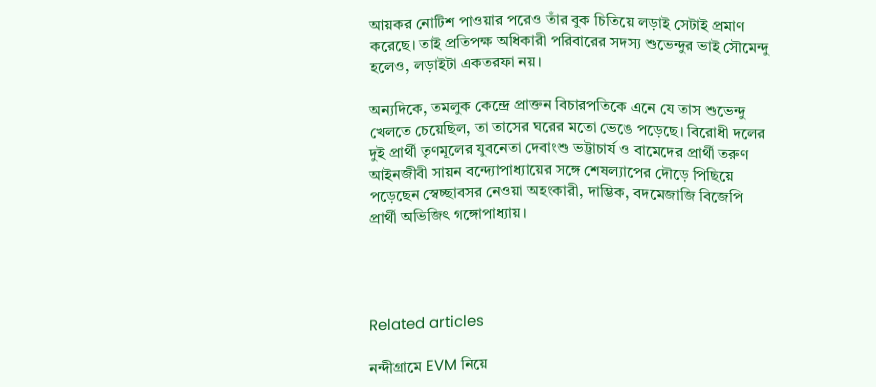আয়কর নোটিশ পাওয়ার পরেও তাঁর বুক চিতিয়ে লড়াই সেটাই প্রমাণ করেছে। তাই প্রতিপক্ষ অধিকারী পরিবারের সদস্য শুভেন্দুর ভাই সৌমেন্দু হলেও, লড়াইটা একতরফা নয়।

অন্যদিকে, তমলুক কেন্দ্রে প্রাক্তন বিচারপতিকে এনে যে তাস শুভেন্দু খেলতে চেয়েছিল, তা তাসের ঘরের মতো ভেঙে পড়েছে। বিরোধী দলের দুই প্রার্থী তৃণমূলের যুবনেতা দেবাংশু ভট্টাচার্য ও বামেদের প্রার্থী তরুণ আইনজীবী সায়ন বন্দ্যোপাধ্যায়ের সঙ্গে শেষল্যাপের দৌড়ে পিছিয়ে পড়েছেন স্বেচ্ছাবসর নেওয়া অহংকারী, দাম্ভিক, বদমেজাজি বিজেপি প্রার্থী অভিজিৎ গঙ্গোপাধ্যায়।




Related articles

নন্দীগ্রামে EVM নিয়ে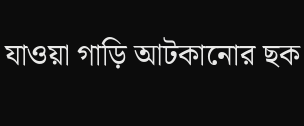যাওয়া গাড়ি আটকানোর ছক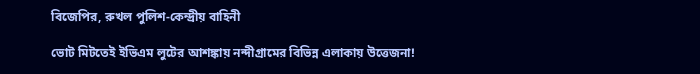বিজেপির, রুখল পুলিশ-কেন্দ্রীয় বাহিনী

ভোট মিটতেই ইভিএম লুটের আশঙ্কায় নন্দীগ্রামের বিভিন্ন এলাকায় উত্তেজনা!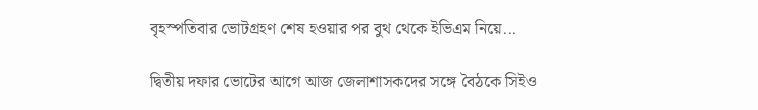বৃহস্পতিবার ভোটগ্রহণ শেষ হওয়ার পর বুথ থেকে ইভিএম নিয়ে...

দ্বিতীয় দফার ভোটের আগে আজ জেলাশাসকদের সঙ্গে বৈঠকে সিইও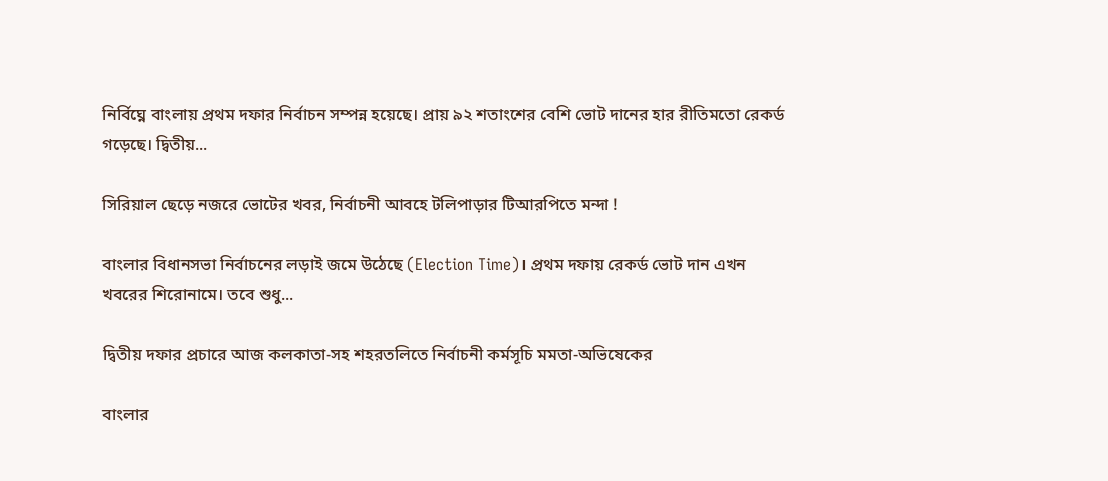নির্বিঘ্নে বাংলায় প্রথম দফার নির্বাচন সম্পন্ন হয়েছে। প্রায় ৯২ শতাংশের বেশি ভোট দানের হার রীতিমতো রেকর্ড গড়েছে। দ্বিতীয়...

সিরিয়াল ছেড়ে নজরে ভোটের খবর, নির্বাচনী আবহে টলিপাড়ার টিআরপিতে মন্দা !

বাংলার বিধানসভা নির্বাচনের লড়াই জমে উঠেছে (Election Time)। প্রথম দফায় রেকর্ড ভোট দান এখন খবরের শিরোনামে। তবে শুধু...

দ্বিতীয় দফার প্রচারে আজ কলকাতা-সহ শহরতলিতে নির্বাচনী কর্মসূচি মমতা-অভিষেকের

বাংলার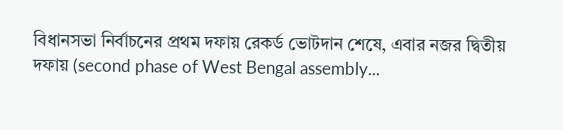বিধানসভা নির্বাচনের প্রথম দফায় রেকর্ড ভোটদান শেষে, এবার নজর দ্বিতীয় দফায় (second phase of West Bengal assembly...